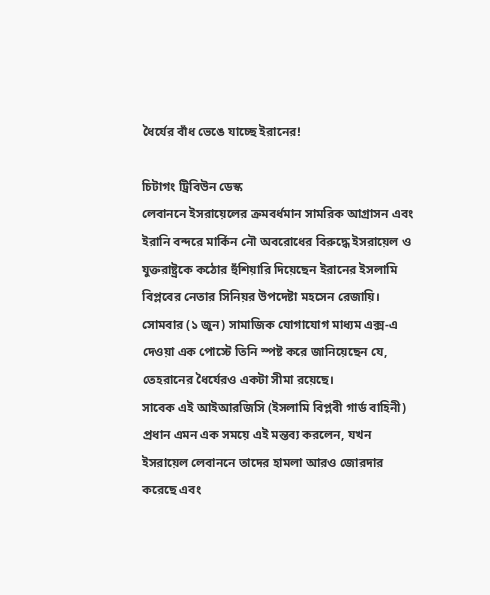ধৈর্যের বাঁধ ভেঙে যাচ্ছে ইরানের!

চিটাগং ট্রিবিউন ডেস্ক
লেবাননে ইসরায়েলের ক্রমবর্ধমান সামরিক আগ্রাসন এবং ইরানি বন্দরে মার্কিন নৌ অবরোধের বিরুদ্ধে ইসরায়েল ও যুক্তরাষ্ট্রকে কঠোর হুঁশিয়ারি দিয়েছেন ইরানের ইসলামি বিপ্লবের নেতার সিনিয়র উপদেষ্টা মহসেন রেজায়ি। সোমবার (১ জুন) সামাজিক যোগাযোগ মাধ্যম এক্স-এ দেওয়া এক পোস্টে তিনি স্পষ্ট করে জানিয়েছেন যে, তেহরানের ধৈর্যেরও একটা সীমা রয়েছে।
সাবেক এই আইআরজিসি (ইসলামি বিপ্লবী গার্ড বাহিনী) প্রধান এমন এক সময়ে এই মন্তব্য করলেন, যখন ইসরায়েল লেবাননে তাদের হামলা আরও জোরদার করেছে এবং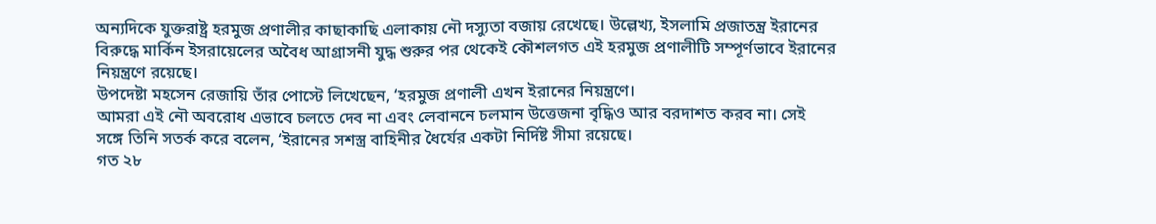অন্যদিকে যুক্তরাষ্ট্র হরমুজ প্রণালীর কাছাকাছি এলাকায় নৌ দস্যুতা বজায় রেখেছে। উল্লেখ্য, ইসলামি প্রজাতন্ত্র ইরানের বিরুদ্ধে মার্কিন ইসরায়েলের অবৈধ আগ্রাসনী যুদ্ধ শুরুর পর থেকেই কৌশলগত এই হরমুজ প্রণালীটি সম্পূর্ণভাবে ইরানের নিয়ন্ত্রণে রয়েছে।
উপদেষ্টা মহসেন রেজায়ি তাঁর পোস্টে লিখেছেন, ‘হরমুজ প্রণালী এখন ইরানের নিয়ন্ত্রণে।
আমরা এই নৌ অবরোধ এভাবে চলতে দেব না এবং লেবাননে চলমান উত্তেজনা বৃদ্ধিও আর বরদাশত করব না। সেই সঙ্গে তিনি সতর্ক করে বলেন, ‘ইরানের সশস্ত্র বাহিনীর ধৈর্যের একটা নির্দিষ্ট সীমা রয়েছে।
গত ২৮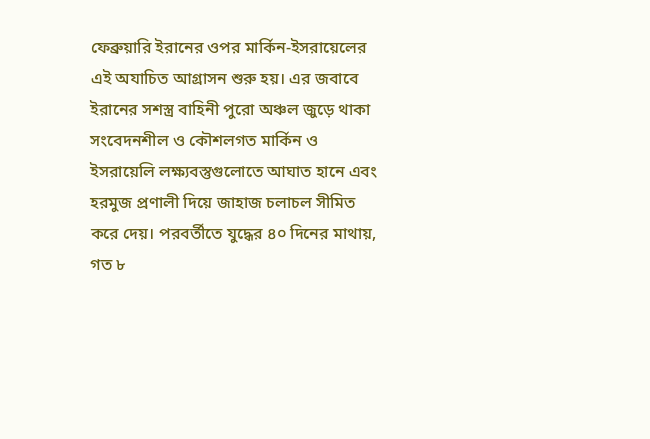ফেব্রুয়ারি ইরানের ওপর মার্কিন-ইসরায়েলের এই অযাচিত আগ্রাসন শুরু হয়। এর জবাবে ইরানের সশস্ত্র বাহিনী পুরো অঞ্চল জুড়ে থাকা সংবেদনশীল ও কৌশলগত মার্কিন ও ইসরায়েলি লক্ষ্যবস্তুগুলোতে আঘাত হানে এবং হরমুজ প্রণালী দিয়ে জাহাজ চলাচল সীমিত করে দেয়। পরবর্তীতে যুদ্ধের ৪০ দিনের মাথায়, গত ৮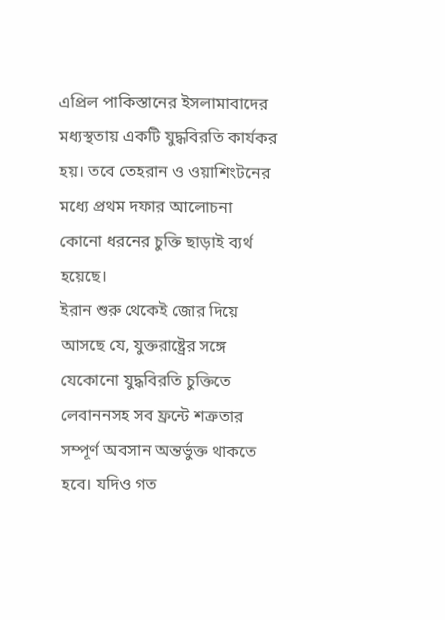এপ্রিল পাকিস্তানের ইসলামাবাদের মধ্যস্থতায় একটি যুদ্ধবিরতি কার্যকর হয়। তবে তেহরান ও ওয়াশিংটনের মধ্যে প্রথম দফার আলোচনা কোনো ধরনের চুক্তি ছাড়াই ব্যর্থ হয়েছে।
ইরান শুরু থেকেই জোর দিয়ে আসছে যে, যুক্তরাষ্ট্রের সঙ্গে যেকোনো যুদ্ধবিরতি চুক্তিতে লেবাননসহ সব ফ্রন্টে শত্রুতার সম্পূর্ণ অবসান অন্তর্ভুক্ত থাকতে হবে। যদিও গত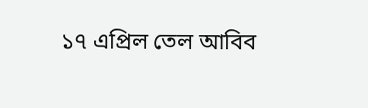১৭ এপ্রিল তেল আবিব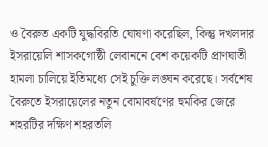ও বৈরুত একটি যুদ্ধবিরতি ঘোষণা করেছিল, কিন্তু দখলদার ইসরায়েলি শাসকগোষ্ঠী লেবাননে বেশ কয়েকটি প্রাণঘাতী হামলা চালিয়ে ইতিমধ্যে সেই চুক্তি লঙ্ঘন করেছে। সর্বশেষ বৈরুতে ইসরায়েলের নতুন বোমাবর্ষণের হুমকির জেরে শহরটির দক্ষিণ শহরতলি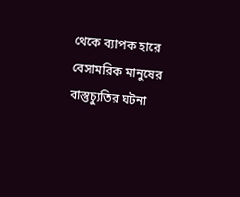থেকে ব্যাপক হারে বেসামরিক মানুষের বাস্তুচ্যুতির ঘটনা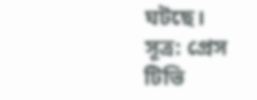ঘটছে।
সূত্র: প্রেস টিভি